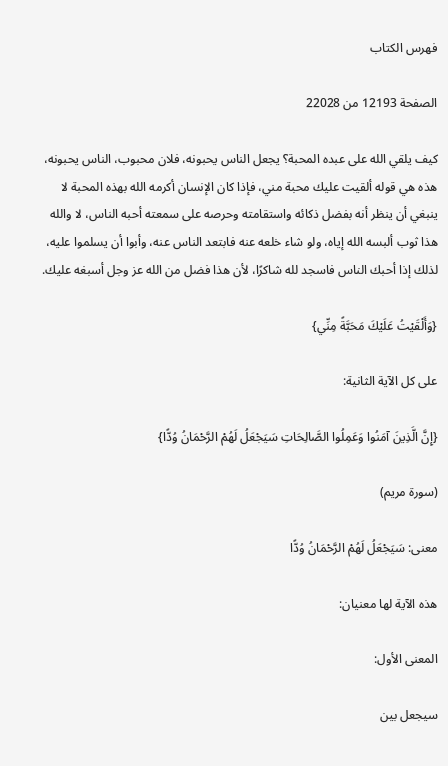فهرس الكتاب

الصفحة 12193 من 22028

كيف يلقي الله على عبده المحبة؟ يجعل الناس يحبونه، فلان محبوب، الناس يحبونه، هذه هي قوله ألقيت عليك محبة مني، فإذا كان الإنسان أكرمه الله بهذه المحبة لا ينبغي أن ينظر أنه بفضل ذكائه واستقامته وحرصه على سمعته أحبه الناس، لا والله هذا ثوب ألبسه الله إياه، ولو شاء خلعه عنه فابتعد الناس عنه، وأبوا أن يسلموا عليه، لذلك إذا أحبك الناس فاسجد لله شاكرًا، لأن هذا فضل من الله عز وجل أسبغه عليك.

{وَأَلْقَيْتُ عَلَيْكَ مَحَبَّةً مِنِّي}

على كل الآية الثانية:

{إِنَّ الَّذِينَ آمَنُوا وَعَمِلُوا الصَّالِحَاتِ سَيَجْعَلُ لَهُمْ الرَّحْمَانُ وُدًّا}

(سورة مريم)

معنى: سَيَجْعَلُ لَهُمْ الرَّحْمَانُ وُدًّا

هذه الآية لها معنيان:

المعنى الأول:

سيجعل بين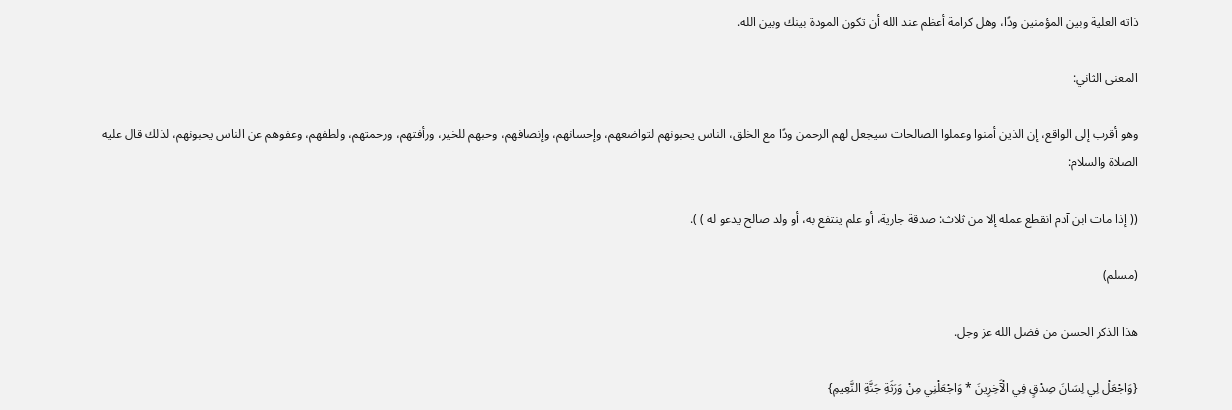ذاته العلية وبين المؤمنين ودًا، وهل كرامة أعظم عند الله أن تكون المودة بينك وبين الله.

المعنى الثاني:

وهو أقرب إلى الواقع، إن الذين أمنوا وعملوا الصالحات سيجعل لهم الرحمن ودًا مع الخلق، الناس يحبونهم لتواضعهم، وإحسانهم، وإنصافهم، وحبهم للخير، ورأفتهم، ورحمتهم، ولطفهم، وعفوهم عن الناس يحبونهم، لذلك قال عليه الصلاة والسلام:

(( إذا مات ابن آدم انقطع عمله إلا من ثلاث: صدقة جارية، أو علم ينتفع به، أو ولد صالح يدعو له ) ).

(مسلم)

هذا الذكر الحسن من فضل الله عز وجل.

{وَاجْعَلْ لِي لِسَانَ صِدْقٍ فِي الْآَخِرِينَ * وَاجْعَلْنِي مِنْ وَرَثَةِ جَنَّةِ النَّعِيمِ}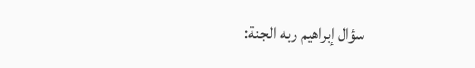سؤال إبراهيم ربه الجنة: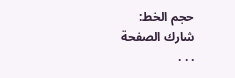حجم الخط:
شارك الصفحة
. . .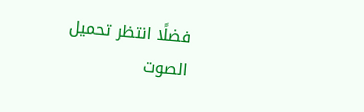فضلًا انتظر تحميل الصوت